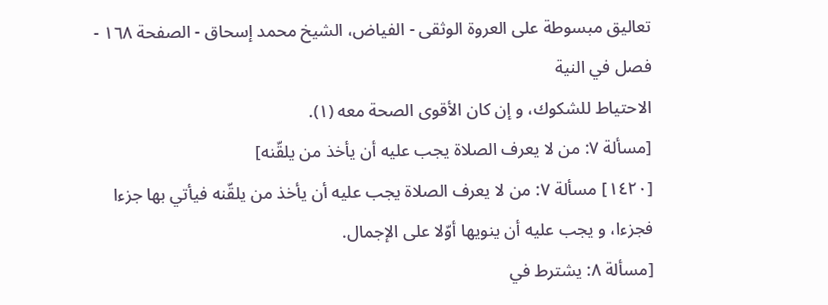تعاليق مبسوطة على العروة الوثقى - الفياض، الشيخ محمد إسحاق - الصفحة ١٦٨ - فصل في النية
الاحتياط للشكوك، و إن كان الأقوى الصحة معه (١).
[مسألة ٧: من لا يعرف الصلاة يجب عليه أن يأخذ من يلقّنه]
[١٤٢٠] مسألة ٧: من لا يعرف الصلاة يجب عليه أن يأخذ من يلقّنه فيأتي بها جزءا فجزءا، و يجب عليه أن ينويها أوّلا على الإجمال.
[مسألة ٨: يشترط في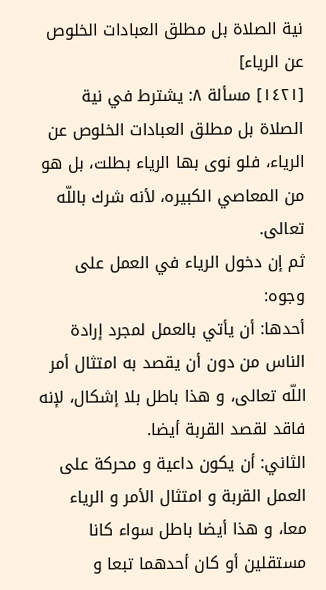نية الصلاة بل مطلق العبادات الخلوص عن الرياء]
[١٤٢١] مسألة ٨: يشترط في نية الصلاة بل مطلق العبادات الخلوص عن الرياء، فلو نوى بها الرياء بطلت، بل هو من المعاصي الكبيره، لأنه شرك باللّه تعالى.
ثم إن دخول الرياء في العمل على وجوه:
أحدها: أن يأتي بالعمل لمجرد إرادة الناس من دون أن يقصد به امتثال أمر اللّه تعالى، و هذا باطل بلا إشكال، لإنه فاقد لقصد القربة أيضا.
الثاني: أن يكون داعية و محركة على العمل القربة و امتثال الأمر و الرياء معا، و هذا أيضا باطل سواء كانا مستقلين أو كان أحدهما تبعا و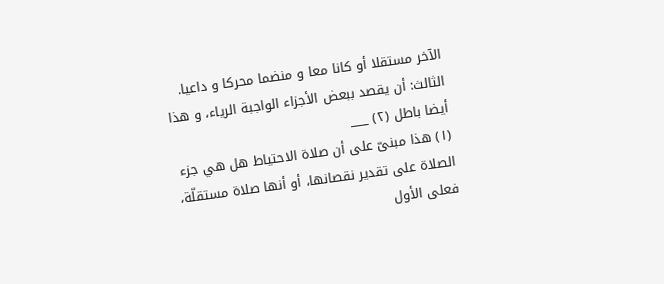الآخر مستقلا أو كانا معا و منضما محركا و داعيا.
الثالث: أن يقصد ببعض الأجزاء الواجبة الرياء، و هذا أيضا باطل (٢) ___
(١) هذا مبنىّ على أن صلاة الاحتياط هل هي جزء الصلاة على تقدير نقصانها، أو أنها صلاة مستقلّة، فعلى الأول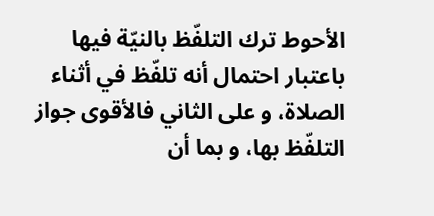الأحوط ترك التلفّظ بالنيّة فيها باعتبار احتمال أنه تلفّظ في أثناء الصلاة، و على الثاني فالأقوى جواز التلفّظ بها، و بما أن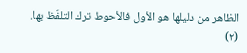الظاهر من دليلها هو الأول فالأحوط ترك التلفّظ بها.
(٢)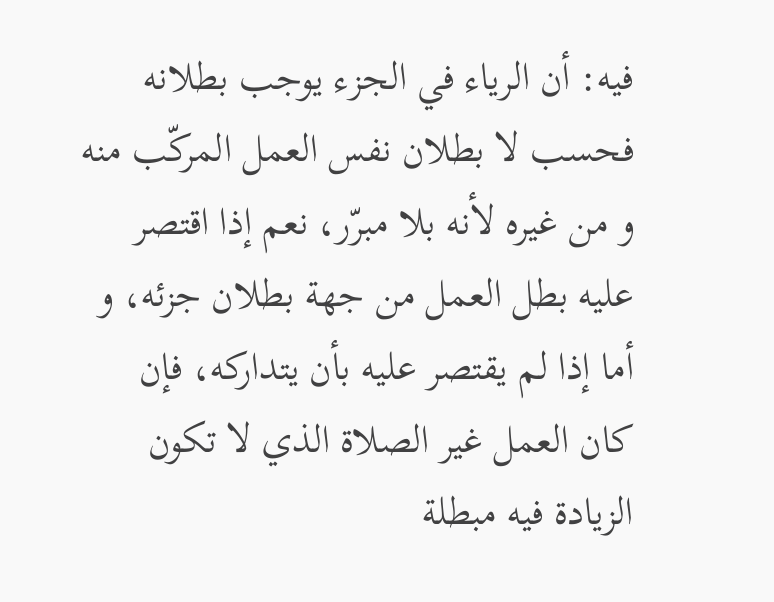فيه: أن الرياء في الجزء يوجب بطلانه فحسب لا بطلان نفس العمل المركّب منه و من غيره لأنه بلا مبرّر، نعم إذا اقتصر عليه بطل العمل من جهة بطلان جزئه، و أما إذا لم يقتصر عليه بأن يتداركه، فإن كان العمل غير الصلاة الذي لا تكون الزيادة فيه مبطلة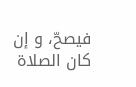فيصحّ، و إن كان الصلاة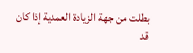بطلت من جهة الزيادة العمدية إذا كان قد